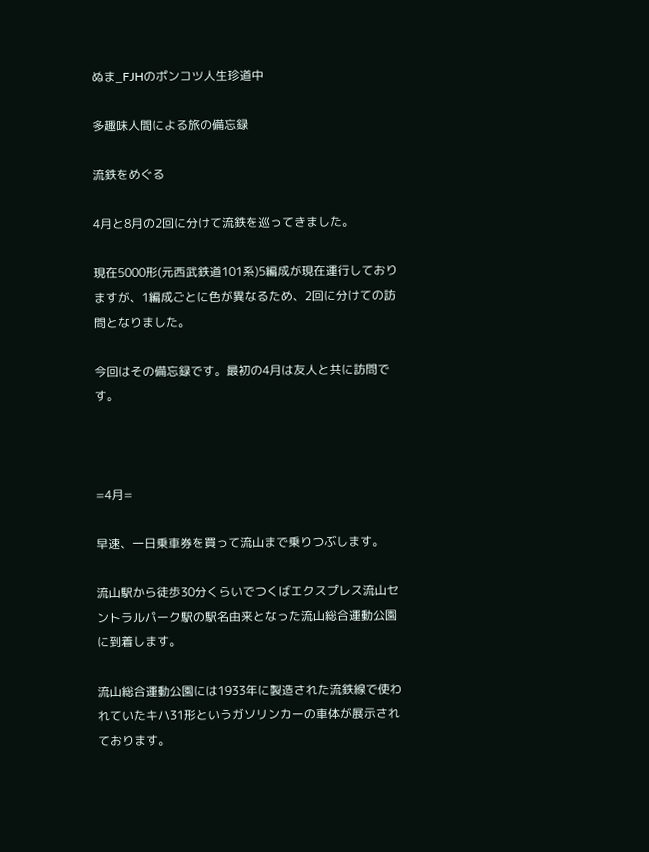ぬま_FJHのポンコツ人生珍道中

多趣味人間による旅の備忘録

流鉄をめぐる

4月と8月の2回に分けて流鉄を巡ってきました。

現在5000形(元西武鉄道101系)5編成が現在運行しておりますが、1編成ごとに色が異なるため、2回に分けての訪問となりました。

今回はその備忘録です。最初の4月は友人と共に訪問です。



=4月=

早速、一日乗車券を買って流山まで乗りつぶします。

流山駅から徒歩30分くらいでつくばエクスプレス流山セントラルパーク駅の駅名由来となった流山総合運動公園に到着します。

流山総合運動公園には1933年に製造された流鉄線で使われていたキハ31形というガソリンカーの車体が展示されております。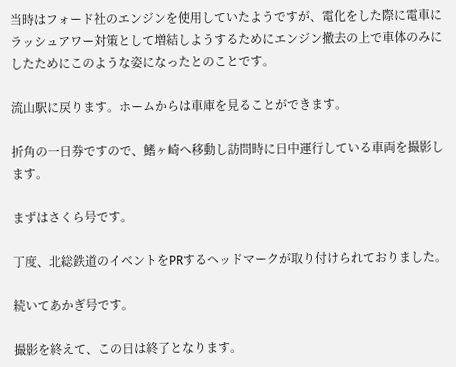当時はフォード社のエンジンを使用していたようですが、電化をした際に電車にラッシュアワー対策として増結しようするためにエンジン撤去の上で車体のみにしたためにこのような姿になったとのことです。

流山駅に戻ります。ホームからは車庫を見ることができます。

折角の一日券ですので、鰭ヶ崎へ移動し訪問時に日中運行している車両を撮影します。

まずはさくら号です。

丁度、北総鉄道のイベントをPRするヘッドマークが取り付けられておりました。

続いてあかぎ号です。

撮影を終えて、この日は終了となります。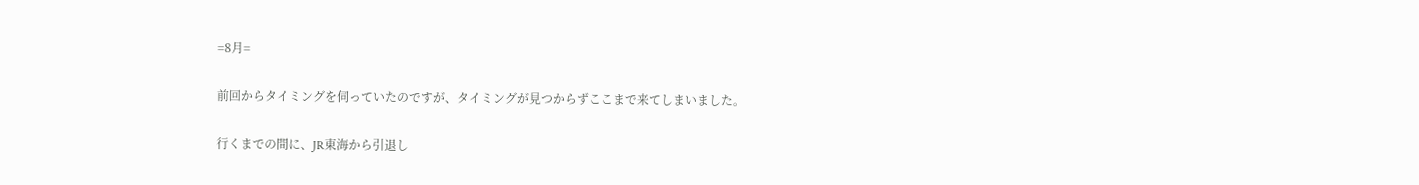=8月=

前回からタイミングを伺っていたのですが、タイミングが見つからずここまで来てしまいました。

行くまでの間に、JR東海から引退し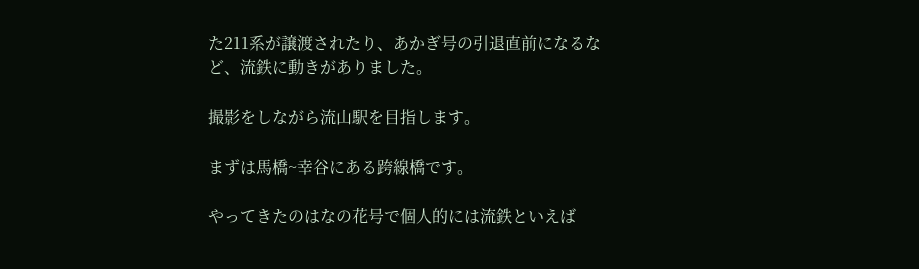た211系が譲渡されたり、あかぎ号の引退直前になるなど、流鉄に動きがありました。

撮影をしながら流山駅を目指します。

まずは馬橋~幸谷にある跨線橋です。

やってきたのはなの花号で個人的には流鉄といえば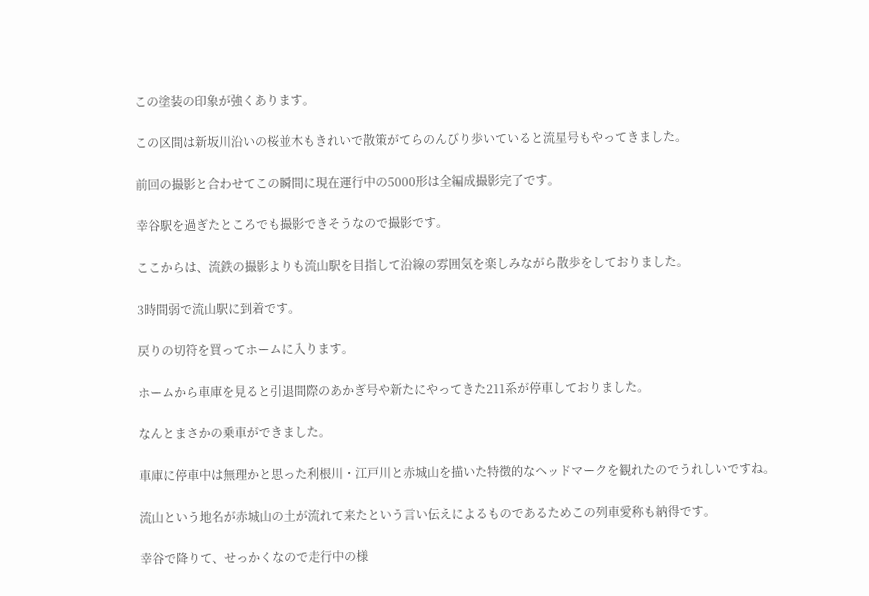この塗装の印象が強くあります。

この区間は新坂川沿いの桜並木もきれいで散策がてらのんびり歩いていると流星号もやってきました。

前回の撮影と合わせてこの瞬間に現在運行中の5000形は全編成撮影完了です。

幸谷駅を過ぎたところでも撮影できそうなので撮影です。

ここからは、流鉄の撮影よりも流山駅を目指して沿線の雰囲気を楽しみながら散歩をしておりました。

3時間弱で流山駅に到着です。

戻りの切符を買ってホームに入ります。

ホームから車庫を見ると引退間際のあかぎ号や新たにやってきた211系が停車しておりました。

なんとまさかの乗車ができました。

車庫に停車中は無理かと思った利根川・江戸川と赤城山を描いた特徴的なヘッドマークを観れたのでうれしいですね。

流山という地名が赤城山の土が流れて来たという言い伝えによるものであるためこの列車愛称も納得です。

幸谷で降りて、せっかくなので走行中の様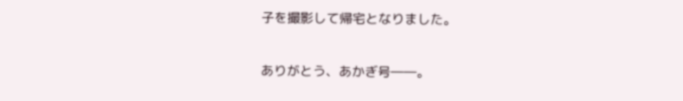子を撮影して帰宅となりました。

ありがとう、あかぎ号――。